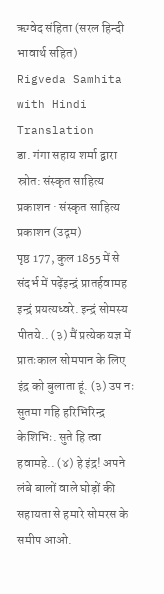ऋग्वेद संहिता (सरल हिन्दी भावार्थ सहित)
Rigveda Samhita with Hindi Translation
डा. गंगा सहाय शर्मा द्वारा
स्रोत: संस्कृत साहित्य प्रकाशन · संस्कृत साहित्य प्रकाशन (उद्गम)
पृष्ठ 177, कुल 1855 में से
संदर्भ में पढ़ेंइन्द्रं प्रातर्हवामह इन्द्रं प्रयत्यध्वरे. इन्द्रं सोमस्य पीतये.. (३) मैं प्रत्येक यज्ञ में प्रातःकाल सोमपान के लिए इंद्र को बुलाता हूं. (३) उप नः सुतमा गहि हरिभिरिन्द्र केशिभिः. सुते हि त्वा हवामहे.. (४) हे इंद्र! अपने लंबे बालों वाले घोड़ों की सहायता से हमारे सोमरस के समीप आओ.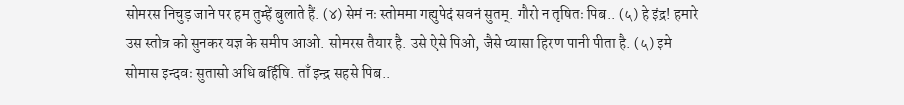सोमरस निचुड़ जाने पर हम तुम्हें बुलाते हैं. (४) सेमं नः स्तोममा गह्युपेदं सवनं सुतम्. गौरो न तृषितः पिब.. (५) हे इंद्र! हमारे उस स्तोत्र को सुनकर यज्ञ के समीप आओ. सोमरस तैयार है. उसे ऐसे पिओ, जैसे प्यासा हिरण पानी पीता है. (५) इमे सोमास इन्दवः सुतासो अधि बर्हिषि. ताँ इन्द्र सहसे पिब..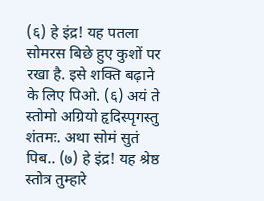(६) हे इंद्र! यह पतला सोमरस बिछे हुए कुशों पर रखा है. इसे शक्ति बढ़ाने के लिए पिओ. (६) अयं ते स्तोमो अग्रियो हृदिस्पृगस्तु शंतमः. अथा सोमं सुतं पिब.. (७) हे इंद्र! यह श्रेष्ठ स्तोत्र तुम्हारे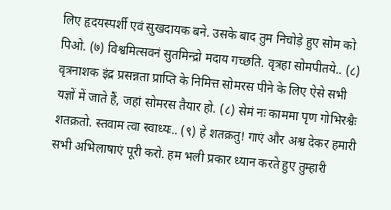लिए हृदयस्पर्शी एवं सुखदायक बने. उसके बाद तुम निचोड़े हुए सोम को पिओ. (७) विश्वमित्सवनं सुतमिन्द्रो मदाय गच्छति. वृत्रहा सोमपीतये.. (८) वृत्रनाशक इंद्र प्रसन्नता प्राप्ति के निमित्त सोमरस पीने के लिए ऐसे सभी यज्ञों में जाते हैं, जहां सोमरस तैयार हो. (८) सेमं नः काममा पृण गोभिरश्वैः शतक्रतो. स्तवाम त्वा स्वाध्यः.. (९) हे शतक्रतु! गाएं और अश्व देकर हमारी सभी अभिलाषाएं पूरी करो. हम भली प्रकार ध्यान करते हुए तुम्हारी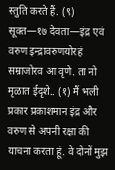स्तुति करते हैं. (९) सूक्त—१७ देवता—इंद्र एवं वरुण इन्द्रावरुणयोरहं सम्राजोरव आ वृणे. ता नो मृळात ईदृशे.. (१) मैं भली प्रकार प्रकाशमान इंद्र और वरुण से अपनी रक्षा की याचना करता हूं. वे दोनों मुझ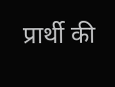प्रार्थी की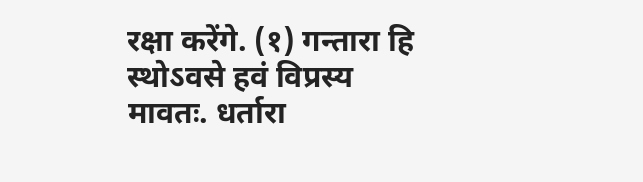रक्षा करेंगे. (१) गन्तारा हि स्थोऽवसे हवं विप्रस्य मावतः. धर्तारा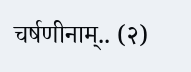चर्षणीनाम्.. (२)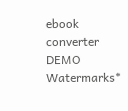ebook converter DEMO Watermarks*